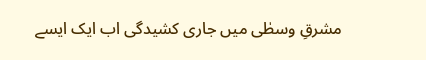مشرقِ وسطٰی میں جاری کشیدگی اب ایک ایسے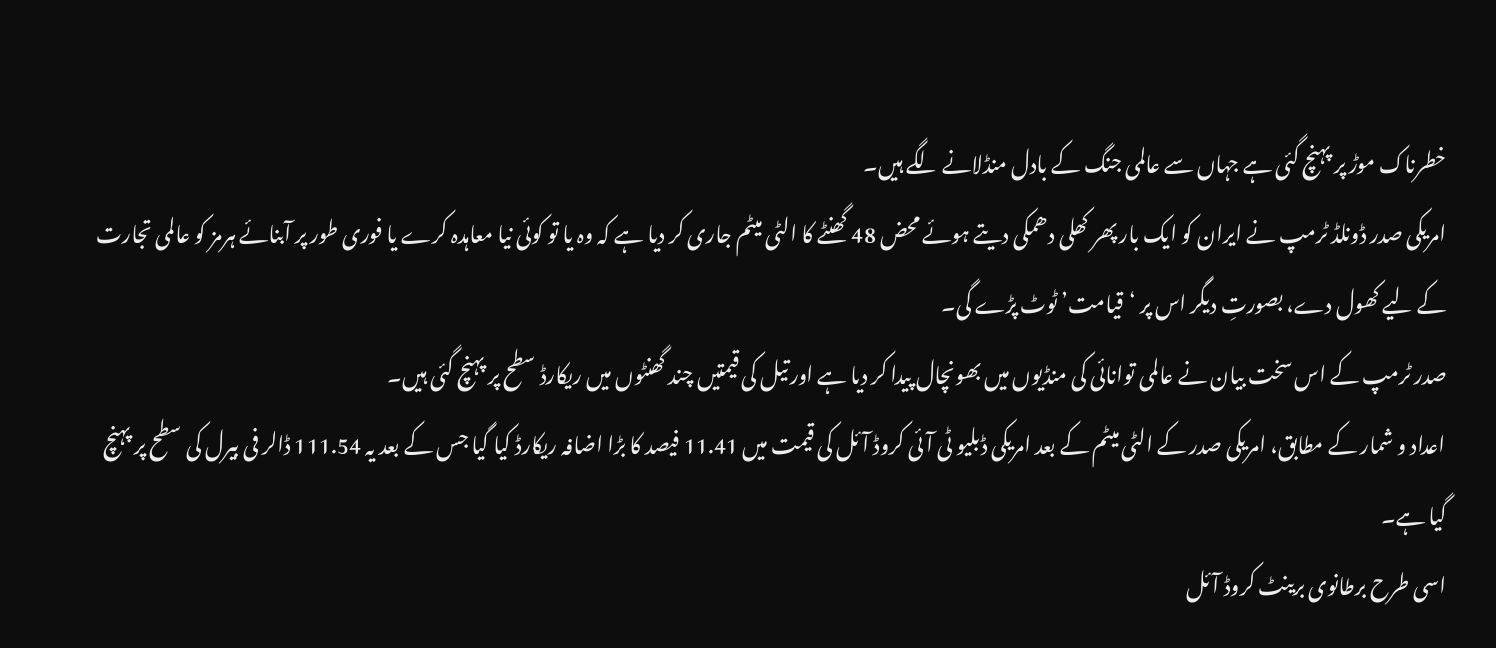خطرناک موڑ پر پہنچ گئی ہے جہاں سے عالمی جنگ کے بادل منڈلانے لگے ہیں۔
امریکی صدر ڈونلڈ ٹرمپ نے ایران کو ایک بار پھر کھلی دھمکی دیتے ہوئے محض 48 گھنٹے کا الٹی میٹم جاری کر دیا ہے کہ وہ یا تو کوئی نیا معاہدہ کرے یا فوری طور پر آبنائے ہرمز کو عالمی تجارت کے لیے کھول دے، بصورتِ دیگر اس پر ‘قیامت’ ٹوٹ پڑے گی۔
صدر ٹرمپ کے اس سخت بیان نے عالمی توانائی کی منڈیوں میں بھونچال پیدا کر دیا ہے اور تیل کی قیمتیں چند گھنٹوں میں ریکارڈ سطح پر پہنچ گئی ہیں۔
اعداد و شمار کے مطابق، امریکی صدر کے الٹی میٹم کے بعد امریکی ڈبلیو ٹی آئی کروڈ آئل کی قیمت میں 11.41 فیصد کا بڑا اضافہ ریکارڈ کیا گیا جس کے بعد یہ 111.54 ڈالر فی بیرل کی سطح پر پہنچ گیا ہے۔
اسی طرح برطانوی برینٹ کروڈ آئل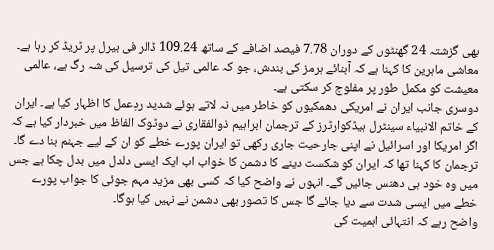بھی گزشتہ 24 گھنٹوں کے دوران 7.78 فیصد اضافے کے ساتھ 109.24 ڈالر فی بیرل پر ٹریڈ کر رہا ہے۔
معاشی ماہرین کا کہنا ہے کہ آبنائے ہرمز کی بندش، جو کہ عالمی تیل کی ترسیل کی شہ رگ ہے، عالمی معیشت کو مکمل طور پر مفلوج کر سکتی ہے۔
دوسری جانب ایران نے امریکی دھمکیوں کو خاطر میں نہ لاتے ہوئے شدید ردِعمل کا اظہار کیا ہے۔ ایران کے خاتم الانبیاء سینٹرل ہیڈکوارٹرز کے ترجمان ابراہیم ذوالفقاری نے دوٹوک الفاظ میں خبردار کیا ہے کہ اگر امریکا اور اسرائیل نے اپنی جارحیت جاری رکھی تو ایران پورے خطے کو ان کے لیے جہنم بنا دے گا۔
ترجمان کا کہنا تھا کہ ایران کو شکست دینے کا دشمن کا خواب اب ایک ایسی دلدل میں بدل چکا ہے جس میں وہ خود ہی دھنس جائیں گے۔ انہوں نے واضح کیا کہ کسی بھی مزید مہم جوئی کا جواب پورے خطے میں ایسی شدت سے دیا جائے گا جس کا تصور بھی دشمن نے نہیں کیا ہوگا۔
واضح رہے کہ انتہائی اہمیت کی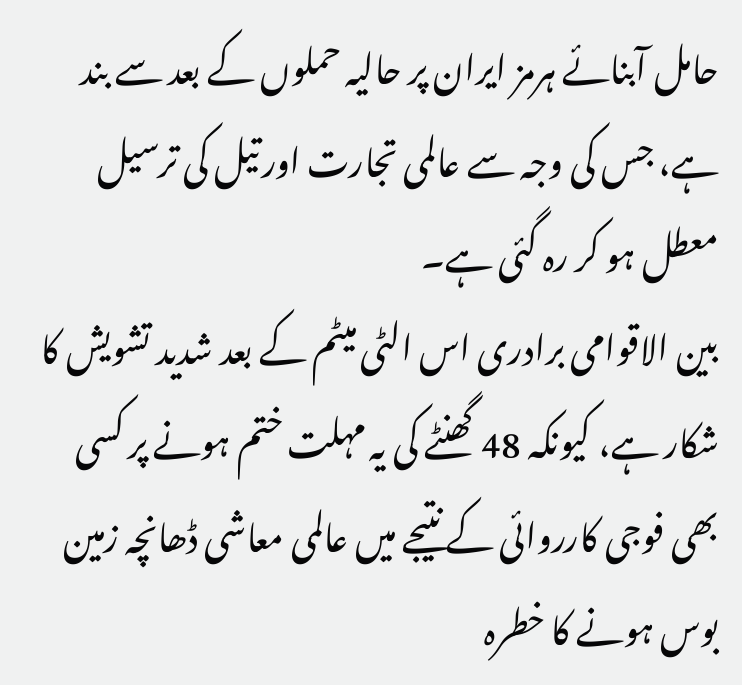حامل آبنائے ہرمز ایران پر حالیہ حملوں کے بعد سے بند ہے، جس کی وجہ سے عالمی تجارت اور تیل کی ترسیل معطل ہو کر رہ گئی ہے۔
بین الاقوامی برادری اس الٹی میٹم کے بعد شدید تشویش کا شکار ہے، کیونکہ 48 گھنٹے کی یہ مہلت ختم ہونے پر کسی بھی فوجی کارروائی کے نتیجے میں عالمی معاشی ڈھانچہ زمین بوس ہونے کا خطرہ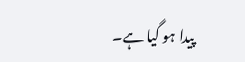پیدا ہو گیا ہے۔